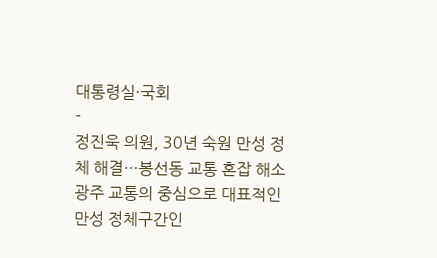대통령실·국회
-
정진욱 의원, 30년 숙원 만성 정체 해결…봉선동 교통 혼잡 해소
광주 교통의 중심으로 대표적인 만성 정체구간인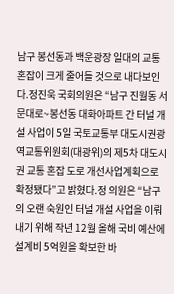남구 봉선동과 백운광장 일대의 교통 혼잡이 크게 줄어들 것으로 내다보인다.정진욱 국회의원은 “남구 진월동 서문대로~봉선동 대화아파트 간 터널 개설 사업이 5일 국토교통부 대도시권광역교통위원회(대광위)의 제5차 대도시권 교통 혼잡 도로 개선사업계획으로 확정됐다”고 밝혔다.정 의원은 “남구의 오랜 숙원인 터널 개설 사업을 이뤄내기 위해 작년 12월 올해 국비 예산에 설계비 5억원을 확보한 바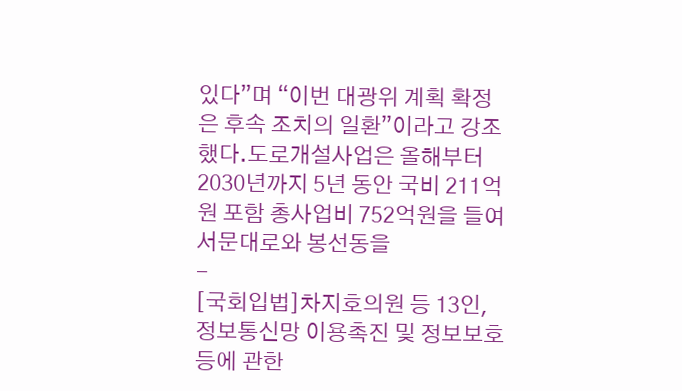있다”며 “이번 대광위 계획 확정은 후속 조치의 일환”이라고 강조했다.도로개설사업은 올해부터 2030년까지 5년 동안 국비 211억원 포함 총사업비 752억원을 들여 서문대로와 봉선동을
-
[국회입법]차지호의원 등 13인, 정보통신망 이용촉진 및 정보보호 등에 관한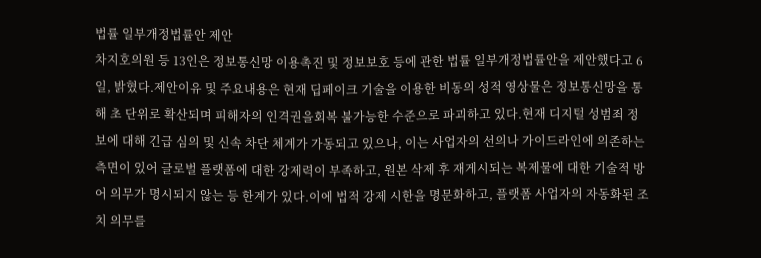법률 일부개정법률안 제안
차지호의원 등 13인은 정보통신망 이용촉진 및 정보보호 등에 관한 법률 일부개정법률안을 제안했다고 6일, 밝혔다.제안이유 및 주요내용은 현재 딥페이크 기술을 이용한 비동의 성적 영상물은 정보통신망을 통해 초 단위로 확산되며 피해자의 인격권을회복 불가능한 수준으로 파괴하고 있다.현재 디지털 성범죄 정보에 대해 긴급 심의 및 신속 차단 체계가 가동되고 있으나, 이는 사업자의 선의나 가이드라인에 의존하는 측면이 있어 글로벌 플랫폼에 대한 강제력이 부족하고, 원본 삭제 후 재게시되는 복제물에 대한 기술적 방어 의무가 명시되지 않는 등 한계가 있다.이에 법적 강제 시한을 명문화하고, 플랫폼 사업자의 자동화된 조치 의무를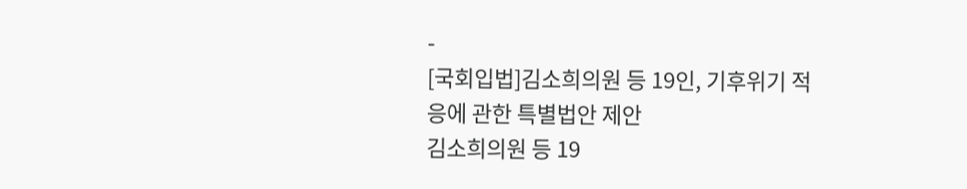-
[국회입법]김소희의원 등 19인, 기후위기 적응에 관한 특별법안 제안
김소희의원 등 19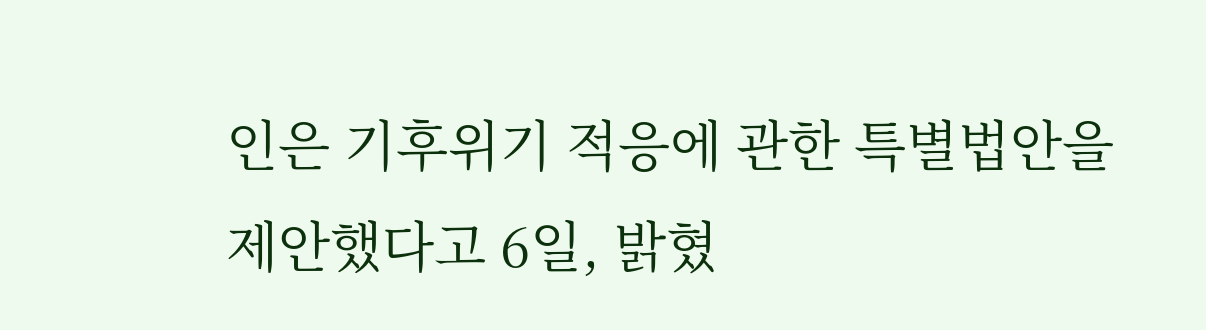인은 기후위기 적응에 관한 특별법안을 제안했다고 6일, 밝혔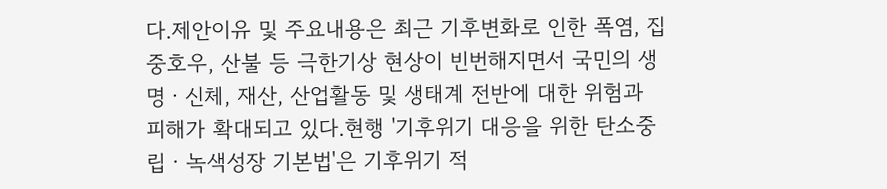다.제안이유 및 주요내용은 최근 기후변화로 인한 폭염, 집중호우, 산불 등 극한기상 현상이 빈번해지면서 국민의 생명ㆍ신체, 재산, 산업활동 및 생태계 전반에 대한 위험과 피해가 확대되고 있다.현행 '기후위기 대응을 위한 탄소중립ㆍ녹색성장 기본법'은 기후위기 적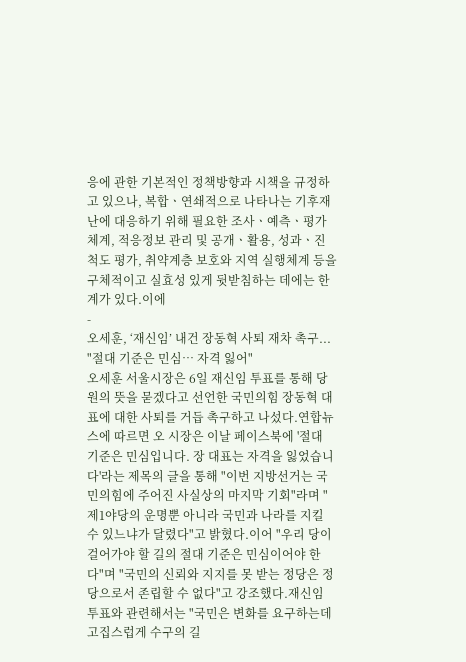응에 관한 기본적인 정책방향과 시책을 규정하고 있으나, 복합ㆍ연쇄적으로 나타나는 기후재난에 대응하기 위해 필요한 조사ㆍ예측ㆍ평가 체계, 적응정보 관리 및 공개ㆍ활용, 성과ㆍ진척도 평가, 취약계층 보호와 지역 실행체계 등을 구체적이고 실효성 있게 뒷받침하는 데에는 한계가 있다.이에
-
오세훈, ‘재신임’ 내건 장동혁 사퇴 재차 촉구... "절대 기준은 민심… 자격 잃어"
오세훈 서울시장은 6일 재신임 투표를 통해 당원의 뜻을 묻겠다고 선언한 국민의힘 장동혁 대표에 대한 사퇴를 거듭 촉구하고 나섰다.연합뉴스에 따르면 오 시장은 이날 페이스북에 '절대 기준은 민심입니다. 장 대표는 자격을 잃었습니다'라는 제목의 글을 통해 "이번 지방선거는 국민의힘에 주어진 사실상의 마지막 기회"라며 "제1야당의 운명뿐 아니라 국민과 나라를 지킬 수 있느냐가 달렸다"고 밝혔다.이어 "우리 당이 걸어가야 할 길의 절대 기준은 민심이어야 한다"며 "국민의 신뢰와 지지를 못 받는 정당은 정당으로서 존립할 수 없다"고 강조했다.재신임 투표와 관련해서는 "국민은 변화를 요구하는데 고집스럽게 수구의 길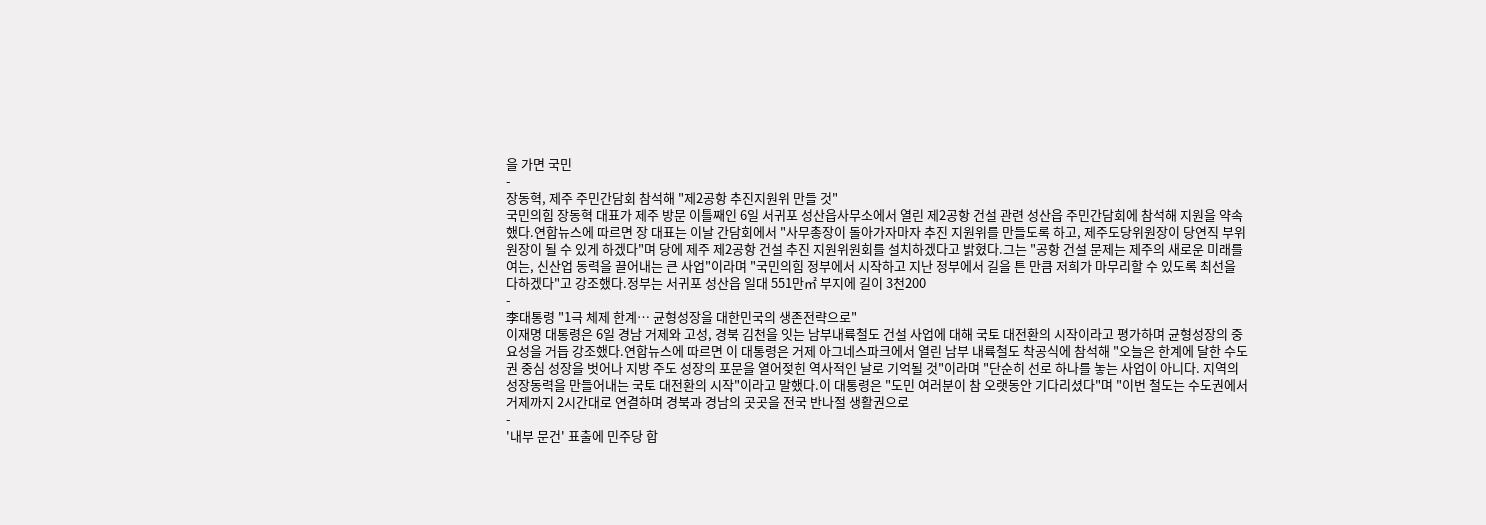을 가면 국민
-
장동혁, 제주 주민간담회 참석해 "제2공항 추진지원위 만들 것"
국민의힘 장동혁 대표가 제주 방문 이틀째인 6일 서귀포 성산읍사무소에서 열린 제2공항 건설 관련 성산읍 주민간담회에 참석해 지원을 약속했다.연합뉴스에 따르면 장 대표는 이날 간담회에서 "사무총장이 돌아가자마자 추진 지원위를 만들도록 하고, 제주도당위원장이 당연직 부위원장이 될 수 있게 하겠다"며 당에 제주 제2공항 건설 추진 지원위원회를 설치하겠다고 밝혔다.그는 "공항 건설 문제는 제주의 새로운 미래를 여는, 신산업 동력을 끌어내는 큰 사업"이라며 "국민의힘 정부에서 시작하고 지난 정부에서 길을 튼 만큼 저희가 마무리할 수 있도록 최선을 다하겠다"고 강조했다.정부는 서귀포 성산읍 일대 551만㎡ 부지에 길이 3천200
-
李대통령 "1극 체제 한계… 균형성장을 대한민국의 생존전략으로"
이재명 대통령은 6일 경남 거제와 고성, 경북 김천을 잇는 남부내륙철도 건설 사업에 대해 국토 대전환의 시작이라고 평가하며 균형성장의 중요성을 거듭 강조했다.연합뉴스에 따르면 이 대통령은 거제 아그네스파크에서 열린 남부 내륙철도 착공식에 참석해 "오늘은 한계에 달한 수도권 중심 성장을 벗어나 지방 주도 성장의 포문을 열어젖힌 역사적인 날로 기억될 것"이라며 "단순히 선로 하나를 놓는 사업이 아니다. 지역의 성장동력을 만들어내는 국토 대전환의 시작"이라고 말했다.이 대통령은 "도민 여러분이 참 오랫동안 기다리셨다"며 "이번 철도는 수도권에서 거제까지 2시간대로 연결하며 경북과 경남의 곳곳을 전국 반나절 생활권으로
-
'내부 문건' 표출에 민주당 합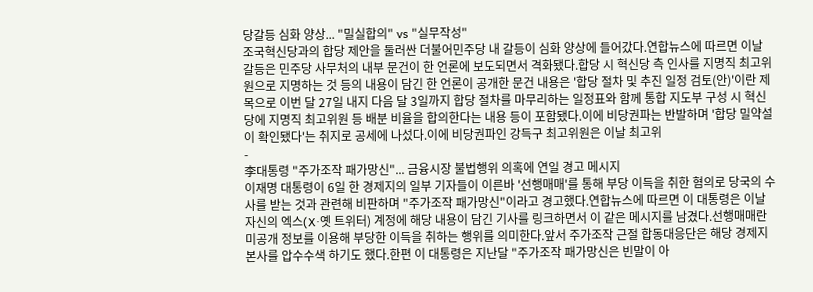당갈등 심화 양상... "밀실합의" vs "실무작성"
조국혁신당과의 합당 제안을 둘러싼 더불어민주당 내 갈등이 심화 양상에 들어갔다.연합뉴스에 따르면 이날 갈등은 민주당 사무처의 내부 문건이 한 언론에 보도되면서 격화됐다.합당 시 혁신당 측 인사를 지명직 최고위원으로 지명하는 것 등의 내용이 담긴 한 언론이 공개한 문건 내용은 '합당 절차 및 추진 일정 검토(안)'이란 제목으로 이번 달 27일 내지 다음 달 3일까지 합당 절차를 마무리하는 일정표와 함께 통합 지도부 구성 시 혁신당에 지명직 최고위원 등 배분 비율을 합의한다는 내용 등이 포함됐다.이에 비당권파는 반발하며 '합당 밀약설이 확인됐다'는 취지로 공세에 나섰다.이에 비당권파인 강득구 최고위원은 이날 최고위
-
李대통령 "주가조작 패가망신"... 금융시장 불법행위 의혹에 연일 경고 메시지
이재명 대통령이 6일 한 경제지의 일부 기자들이 이른바 '선행매매'를 통해 부당 이득을 취한 혐의로 당국의 수사를 받는 것과 관련해 비판하며 "주가조작 패가망신"이라고 경고했다.연합뉴스에 따르면 이 대통령은 이날 자신의 엑스(X·옛 트위터) 계정에 해당 내용이 담긴 기사를 링크하면서 이 같은 메시지를 남겼다.선행매매란 미공개 정보를 이용해 부당한 이득을 취하는 행위를 의미한다.앞서 주가조작 근절 합동대응단은 해당 경제지 본사를 압수수색 하기도 했다.한편 이 대통령은 지난달 "주가조작 패가망신은 빈말이 아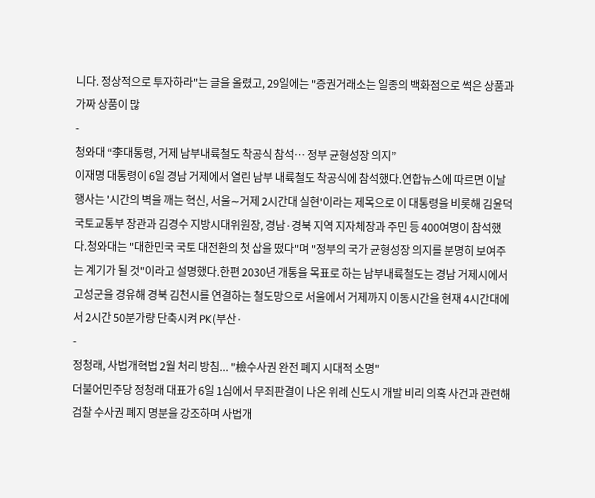니다. 정상적으로 투자하라"는 글을 올렸고, 29일에는 "증권거래소는 일종의 백화점으로 썩은 상품과 가짜 상품이 많
-
청와대 “李대통령, 거제 남부내륙철도 착공식 참석… 정부 균형성장 의지”
이재명 대통령이 6일 경남 거제에서 열린 남부 내륙철도 착공식에 참석했다.연합뉴스에 따르면 이날 행사는 '시간의 벽을 깨는 혁신, 서울∼거제 2시간대 실현'이라는 제목으로 이 대통령을 비롯해 김윤덕 국토교통부 장관과 김경수 지방시대위원장, 경남·경북 지역 지자체장과 주민 등 400여명이 참석했다.청와대는 "대한민국 국토 대전환의 첫 삽을 떴다"며 "정부의 국가 균형성장 의지를 분명히 보여주는 계기가 될 것"이라고 설명했다.한편 2030년 개통을 목표로 하는 남부내륙철도는 경남 거제시에서 고성군을 경유해 경북 김천시를 연결하는 철도망으로 서울에서 거제까지 이동시간을 현재 4시간대에서 2시간 50분가량 단축시켜 PK(부산·
-
정청래, 사법개혁법 2월 처리 방침... "檢수사권 완전 폐지 시대적 소명"
더불어민주당 정청래 대표가 6일 1심에서 무죄판결이 나온 위례 신도시 개발 비리 의혹 사건과 관련해 검찰 수사권 폐지 명분을 강조하며 사법개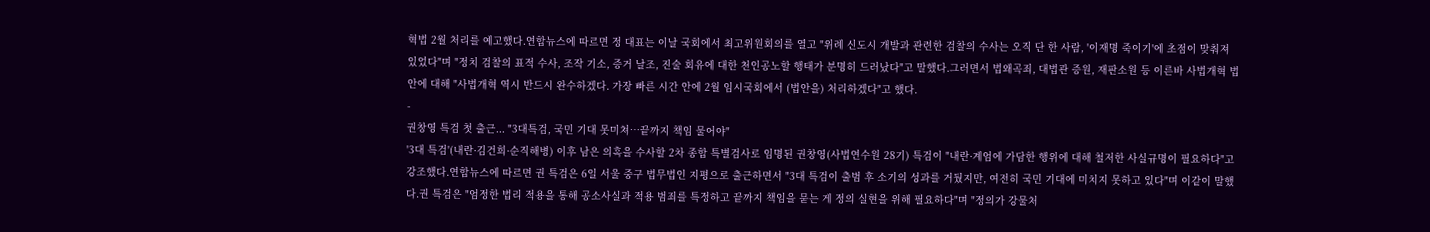혁법 2월 처리를 예고했다.연합뉴스에 따르면 정 대표는 이날 국회에서 최고위원회의를 열고 "위례 신도시 개발과 관련한 검찰의 수사는 오직 단 한 사람, '이재명 죽이기'에 초점이 맞춰져 있었다"며 "정치 검찰의 표적 수사, 조작 기소, 증거 날조, 진술 회유에 대한 천인공노할 행태가 분명히 드러났다"고 말했다.그러면서 법왜곡죄, 대법관 증원, 재판소원 등 이른바 사법개혁 법안에 대해 "사법개혁 역시 반드시 완수하겠다. 가장 빠른 시간 안에 2월 임시국회에서 (법안을) 처리하겠다"고 했다.
-
권창영 특검 첫 출근... "3대특검, 국민 기대 못미쳐…끝까지 책임 물어야"
'3대 특검'(내란·김건희·순직해병) 이후 남은 의혹을 수사할 2차 종합 특별검사로 임명된 권창영(사법연수원 28기) 특검이 "내란·계엄에 가담한 행위에 대해 철저한 사실규명이 필요하다"고 강조했다.연합뉴스에 따르면 권 특검은 6일 서울 중구 법무법인 지평으로 출근하면서 "3대 특검이 출범 후 소기의 성과를 거뒀지만, 여전히 국민 기대에 미치지 못하고 있다"며 이같이 말했다.권 특검은 "엄정한 법리 적용을 통해 공소사실과 적용 범죄를 특정하고 끝까지 책임을 묻는 게 정의 실현을 위해 필요하다"며 "정의가 강물처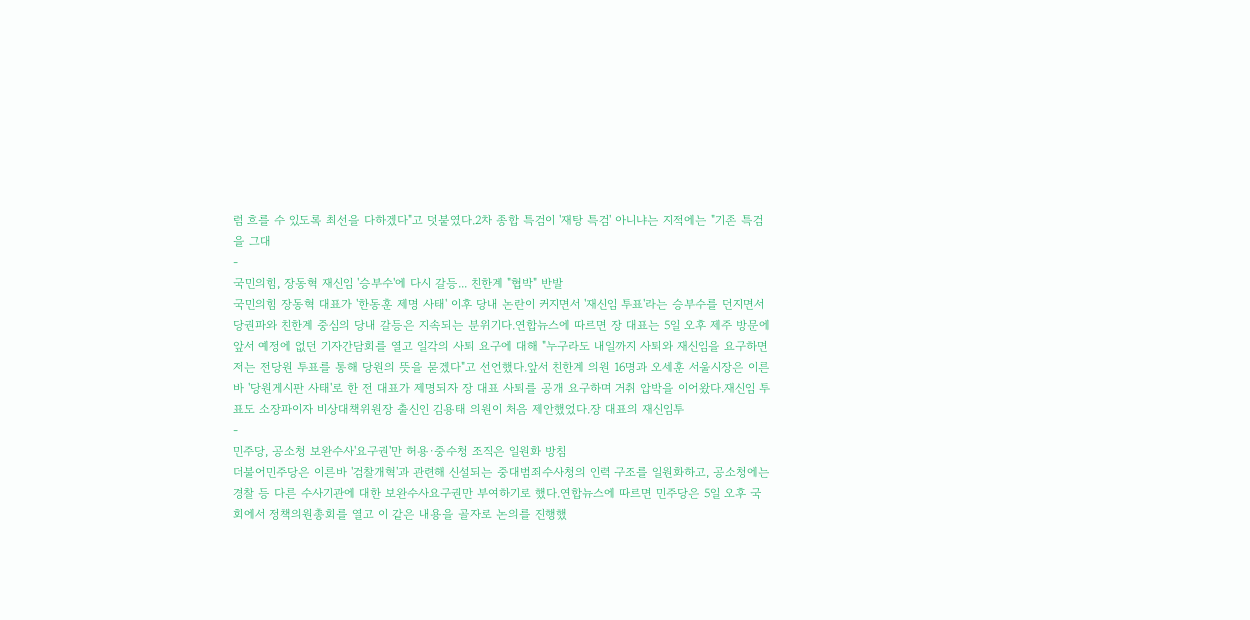럼 흐를 수 있도록 최선을 다하겠다"고 덧붙였다.2차 종합 특검이 '재탕 특검' 아니냐는 지적에는 "기존 특검을 그대
-
국민의힘, 장동혁 재신임 '승부수'에 다시 갈등... 친한계 "협박" 반발
국민의힘 장동혁 대표가 '한동훈 제명 사태' 이후 당내 논란이 커지면서 '재신임 투표'라는 승부수를 던지면서 당권파와 친한계 중심의 당내 갈등은 지속되는 분위기다.연합뉴스에 따르면 장 대표는 5일 오후 제주 방문에 앞서 예정에 없던 기자간담회를 열고 일각의 사퇴 요구에 대해 "누구라도 내일까지 사퇴와 재신임을 요구하면 저는 전당원 투표를 통해 당원의 뜻을 묻겠다"고 선언했다.앞서 친한계 의원 16명과 오세훈 서울시장은 이른바 '당원게시판 사태'로 한 전 대표가 제명되자 장 대표 사퇴를 공개 요구하며 거취 압박을 이어왔다.재신임 투표도 소장파이자 비상대책위원장 출신인 김용태 의원이 처음 제안했었다.장 대표의 재신임투
-
민주당, 공소청 보완수사'요구권'만 허용·중수청 조직은 일원화 방침
더불어민주당은 이른바 '검찰개혁'과 관련해 신설되는 중대범죄수사청의 인력 구조를 일원화하고, 공소청에는 경찰 등 다른 수사기관에 대한 보완수사요구권만 부여하기로 했다.연합뉴스에 따르면 민주당은 5일 오후 국회에서 정책의원총회를 열고 이 같은 내용을 골자로 논의를 진행했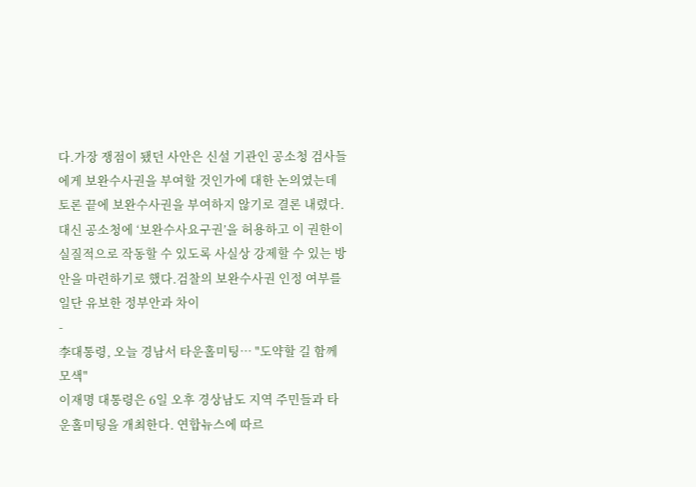다.가장 쟁점이 됐던 사안은 신설 기관인 공소청 검사들에게 보완수사권을 부여할 것인가에 대한 논의였는데 토론 끝에 보완수사권을 부여하지 않기로 결론 내렸다.대신 공소청에 ‘보완수사요구권’을 허용하고 이 권한이 실질적으로 작동할 수 있도록 사실상 강제할 수 있는 방안을 마련하기로 했다.검찰의 보완수사권 인정 여부를 일단 유보한 정부안과 차이
-
李대통령, 오늘 경남서 타운홀미팅… "도약할 길 함께 모색"
이재명 대통령은 6일 오후 경상남도 지역 주민들과 타운홀미팅을 개최한다. 연합뉴스에 따르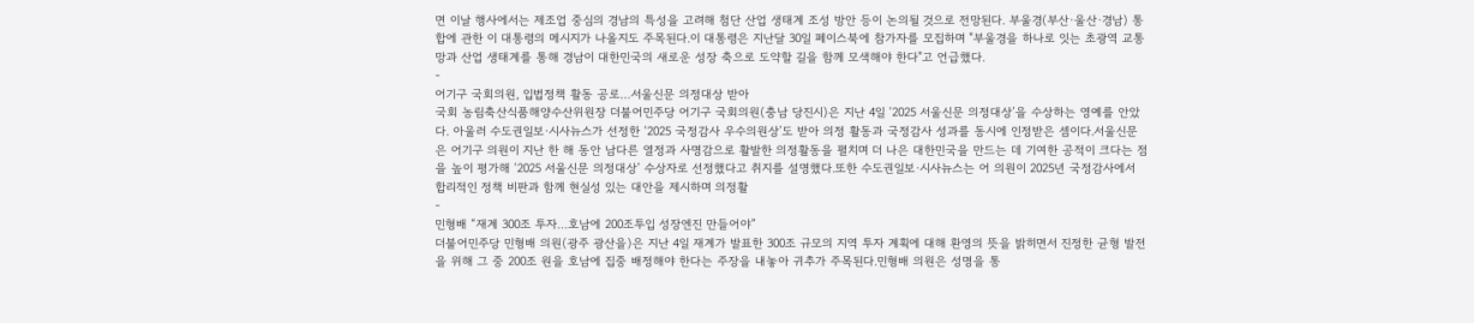면 이날 행사에서는 제조업 중심의 경남의 특성을 고려해 첨단 산업 생태계 조성 방안 등이 논의될 것으로 전망된다. 부울경(부산·울산·경남) 통합에 관한 이 대통령의 메시지가 나올지도 주목된다.이 대통령은 지난달 30일 페이스북에 참가자를 모집하며 "부울경을 하나로 잇는 초광역 교통망과 산업 생태계를 통해 경남이 대한민국의 새로운 성장 축으로 도약할 길을 함께 모색해야 한다"고 언급했다.
-
어기구 국회의원, 입법정책 활동 공로…서울신문 의정대상 받아
국회 농림축산식품해양수산위원장 더불어민주당 어기구 국회의원(충남 당진시)은 지난 4일 ‘2025 서울신문 의정대상’을 수상하는 영예를 안았다. 아울러 수도권일보·시사뉴스가 선정한 ‘2025 국정감사 우수의원상’도 받아 의정 활동과 국정감사 성과를 동시에 인정받은 셈이다.서울신문은 어기구 의원이 지난 한 해 동안 남다른 열정과 사명감으로 활발한 의정활동을 펼치며 더 나은 대한민국을 만드는 데 기여한 공적이 크다는 점을 높이 평가해 ‘2025 서울신문 의정대상’ 수상자로 선정했다고 취지를 설명했다.또한 수도권일보·시사뉴스는 어 의원이 2025년 국정감사에서 합리적인 정책 비판과 함께 현실성 있는 대안을 제시하며 의정활
-
민형배 “재계 300조 투자…호남에 200조투입 성장엔진 만들어야”
더불어민주당 민형배 의원(광주 광산을)은 지난 4일 재계가 발표한 300조 규모의 지역 투자 계획에 대해 환영의 뜻을 밝히면서 진정한 균형 발전을 위해 그 중 200조 원을 호남에 집중 배정해야 한다는 주장을 내놓아 귀추가 주목된다.민형배 의원은 성명을 통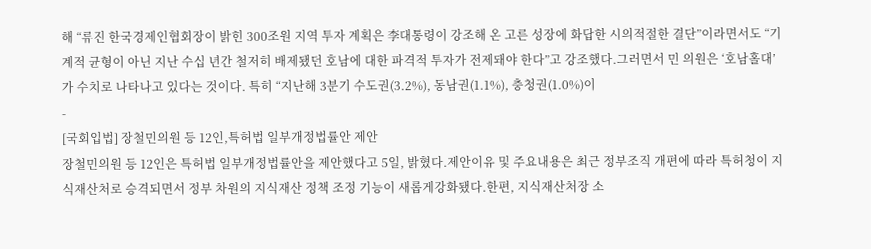해 “류진 한국경제인협회장이 밝힌 300조원 지역 투자 계획은 李대통령이 강조해 온 고른 성장에 화답한 시의적절한 결단”이라면서도 “기계적 균형이 아닌 지난 수십 년간 철저히 배제됐던 호남에 대한 파격적 투자가 전제돼야 한다”고 강조했다.그러면서 민 의원은 ‘호남홀대’가 수치로 나타나고 있다는 것이다. 특히 “지난해 3분기 수도권(3.2%), 동남권(1.1%), 충청권(1.0%)이
-
[국회입법] 장철민의원 등 12인,특허법 일부개정법률안 제안
장철민의원 등 12인은 특허법 일부개정법률안을 제안했다고 5일, 밝혔다.제안이유 및 주요내용은 최근 정부조직 개편에 따라 특허청이 지식재산처로 승격되면서 정부 차원의 지식재산 정책 조정 기능이 새롭게강화됐다.한편, 지식재산처장 소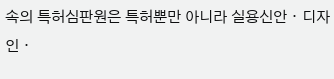속의 특허심판원은 특허뿐만 아니라 실용신안ㆍ디자인ㆍ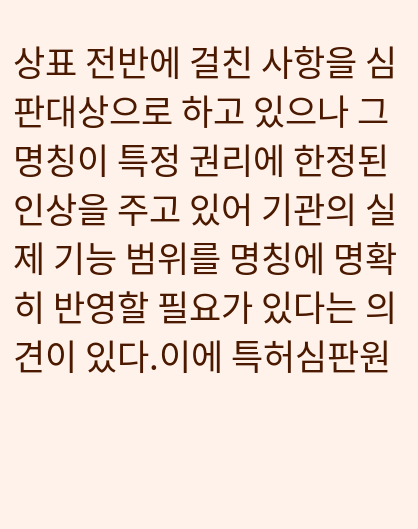상표 전반에 걸친 사항을 심판대상으로 하고 있으나 그 명칭이 특정 권리에 한정된 인상을 주고 있어 기관의 실제 기능 범위를 명칭에 명확히 반영할 필요가 있다는 의견이 있다.이에 특허심판원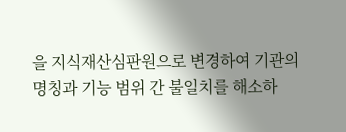을 지식재산심판원으로 변경하여 기관의 명칭과 기능 범위 간 불일치를 해소하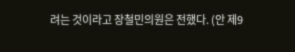려는 것이라고 장철민의원은 전했다. (안 제9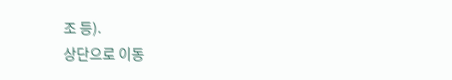조 등).
상단으로 이동